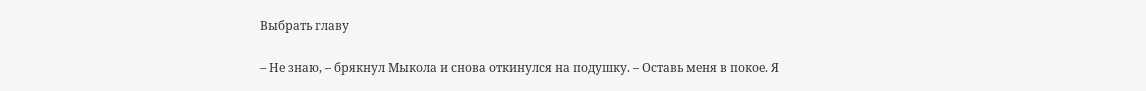Выбрать главу

– Не знаю, – брякнул Мыкола и снова откинулся на подушку. – Оставь меня в покое. Я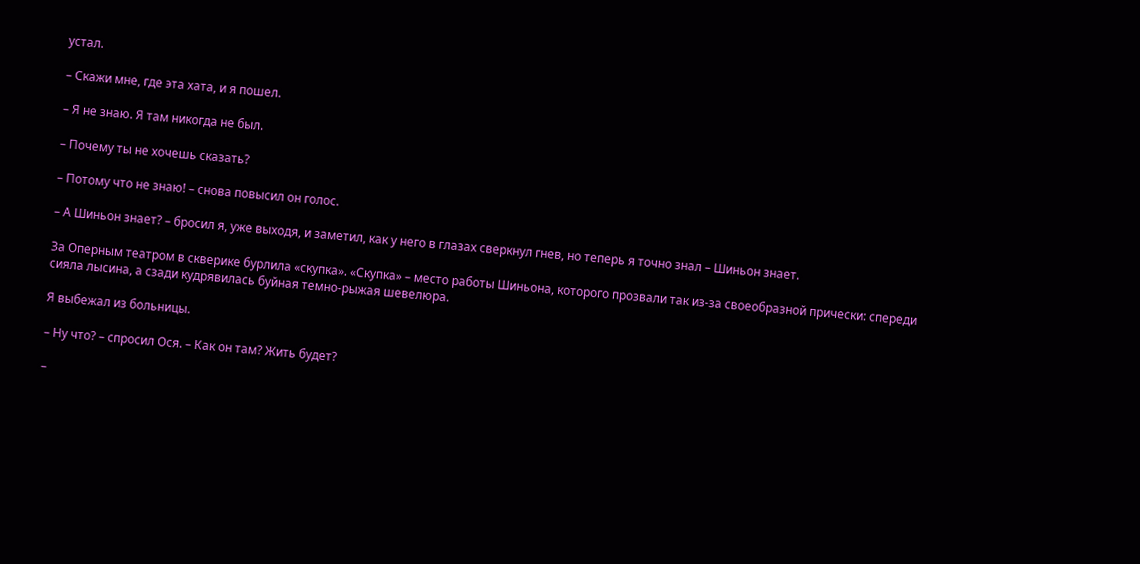устал.

– Скажи мне, где эта хата, и я пошел.

– Я не знаю. Я там никогда не был.

– Почему ты не хочешь сказать?

– Потому что не знаю! – снова повысил он голос.

– А Шиньон знает? – бросил я, уже выходя, и заметил, как у него в глазах сверкнул гнев, но теперь я точно знал – Шиньон знает.

За Оперным театром в скверике бурлила «скупка». «Скупка» – место работы Шиньона, которого прозвали так из-за своеобразной прически: спереди сияла лысина, а сзади кудрявилась буйная темно-рыжая шевелюра.

Я выбежал из больницы.

– Ну что? – спросил Ося. – Как он там? Жить будет?

–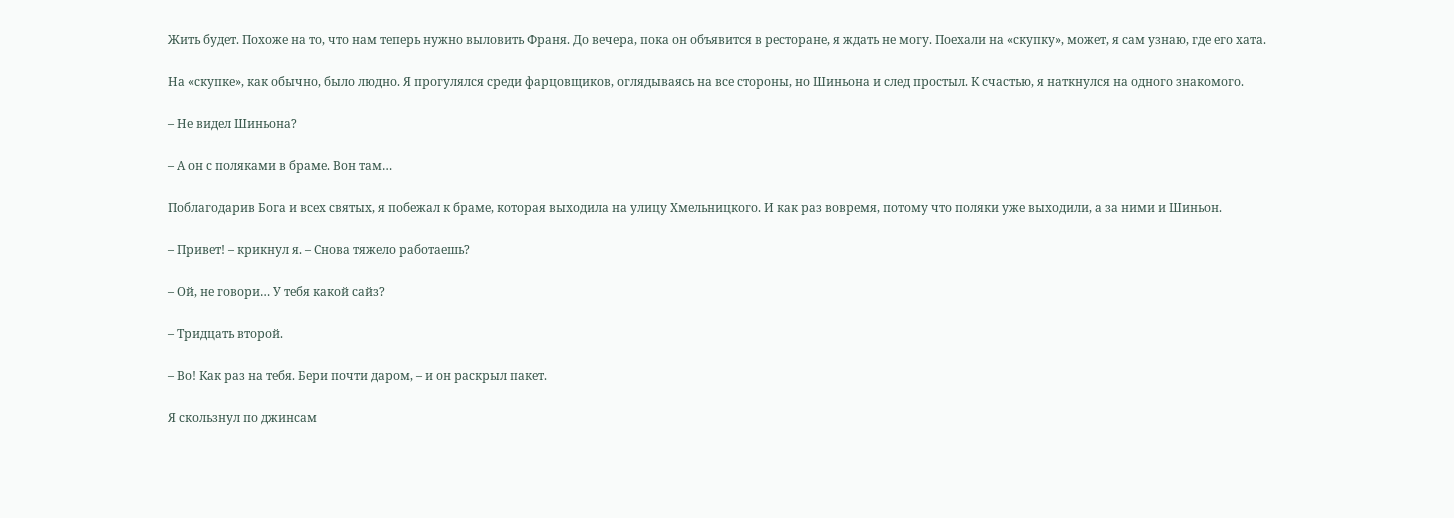Жить будет. Похоже на то, что нам теперь нужно выловить Франя. До вечера, пока он объявится в ресторане, я ждать не могу. Поехали на «скупку», может, я сам узнаю, где его хата.

На «скупке», как обычно, было людно. Я прогулялся среди фарцовщиков, оглядываясь на все стороны, но Шиньона и след простыл. К счастью, я наткнулся на одного знакомого.

– Не видел Шиньона?

– А он с поляками в браме. Вон там…

Поблагодарив Бога и всех святых, я побежал к браме, которая выходила на улицу Хмельницкого. И как раз вовремя, потому что поляки уже выходили, а за ними и Шиньон.

– Привет! – крикнул я. – Снова тяжело работаешь?

– Ой, не говори… У тебя какой сайз?

– Тридцать второй.

– Во! Как раз на тебя. Бери почти даром, – и он раскрыл пакет.

Я скользнул по джинсам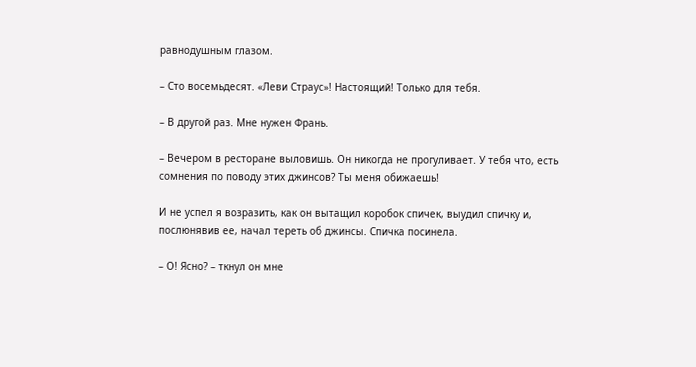равнодушным глазом.

– Сто восемьдесят. «Леви Страус»! Настоящий! Только для тебя.

– В другой раз. Мне нужен Франь.

– Вечером в ресторане выловишь. Он никогда не прогуливает. У тебя что, есть сомнения по поводу этих джинсов? Ты меня обижаешь!

И не успел я возразить, как он вытащил коробок спичек, выудил спичку и, послюнявив ее, начал тереть об джинсы. Спичка посинела.

– О! Ясно? – ткнул он мне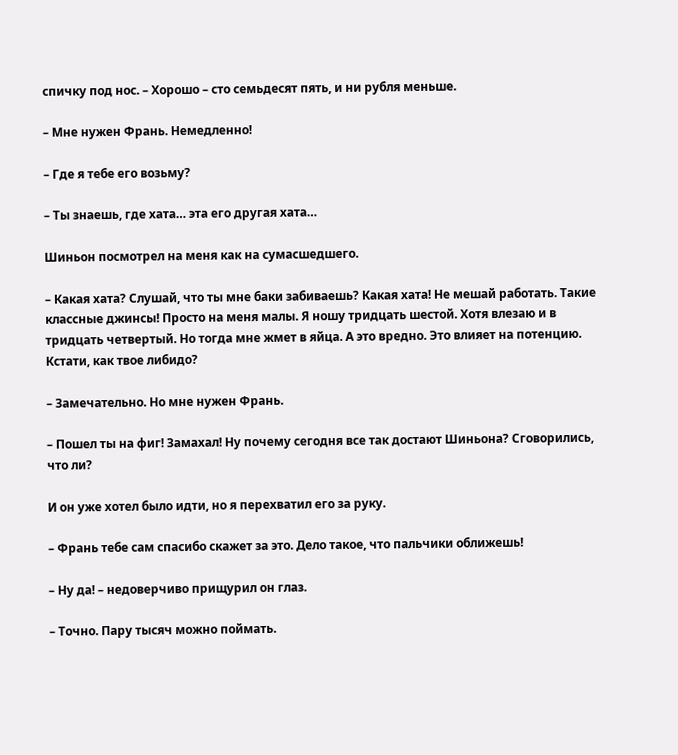спичку под нос. – Хорошо – сто семьдесят пять, и ни рубля меньше.

– Мне нужен Франь. Немедленно!

– Где я тебе его возьму?

– Ты знаешь, где хата… эта его другая хата…

Шиньон посмотрел на меня как на сумасшедшего.

– Какая хата? Слушай, что ты мне баки забиваешь? Какая хата! Не мешай работать. Такие классные джинсы! Просто на меня малы. Я ношу тридцать шестой. Хотя влезаю и в тридцать четвертый. Но тогда мне жмет в яйца. А это вредно. Это влияет на потенцию. Кстати, как твое либидо?

– Замечательно. Но мне нужен Франь.

– Пошел ты на фиг! Замахал! Ну почему сегодня все так достают Шиньона? Сговорились, что ли?

И он уже хотел было идти, но я перехватил его за руку.

– Франь тебе сам спасибо скажет за это. Дело такое, что пальчики оближешь!

– Ну да! – недоверчиво прищурил он глаз.

– Точно. Пару тысяч можно поймать.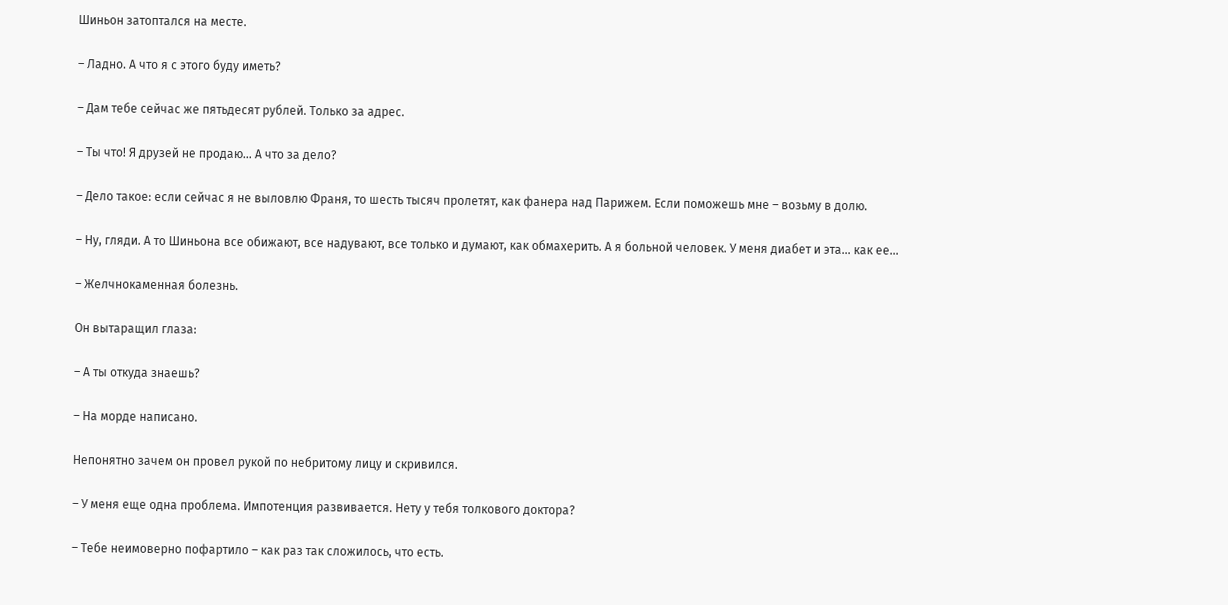Шиньон затоптался на месте.

– Ладно. А что я с этого буду иметь?

– Дам тебе сейчас же пятьдесят рублей. Только за адрес.

– Ты что! Я друзей не продаю… А что за дело?

– Дело такое: если сейчас я не выловлю Франя, то шесть тысяч пролетят, как фанера над Парижем. Если поможешь мне – возьму в долю.

– Ну, гляди. А то Шиньона все обижают, все надувают, все только и думают, как обмахерить. А я больной человек. У меня диабет и эта… как ее…

– Желчнокаменная болезнь.

Он вытаращил глаза:

– А ты откуда знаешь?

– На морде написано.

Непонятно зачем он провел рукой по небритому лицу и скривился.

– У меня еще одна проблема. Импотенция развивается. Нету у тебя толкового доктора?

– Тебе неимоверно пофартило – как раз так сложилось, что есть.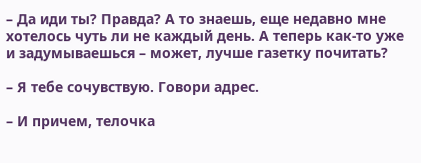– Да иди ты? Правда? А то знаешь, еще недавно мне хотелось чуть ли не каждый день. А теперь как-то уже и задумываешься – может, лучше газетку почитать?

– Я тебе сочувствую. Говори адрес.

– И причем, телочка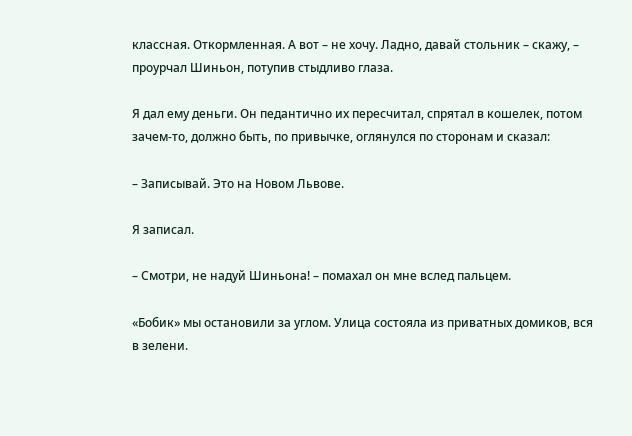классная. Откормленная. А вот – не хочу. Ладно, давай стольник – скажу, – проурчал Шиньон, потупив стыдливо глаза.

Я дал ему деньги. Он педантично их пересчитал, спрятал в кошелек, потом зачем-то, должно быть, по привычке, оглянулся по сторонам и сказал:

– Записывай. Это на Новом Львове.

Я записал.

– Смотри, не надуй Шиньона! – помахал он мне вслед пальцем.

«Бобик» мы остановили за углом. Улица состояла из приватных домиков, вся в зелени.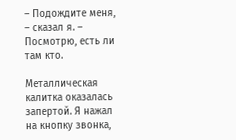– Подождите меня, – сказал я. – Посмотрю, есть ли там кто.

Металлическая калитка оказалась запертой. Я нажал на кнопку звонка,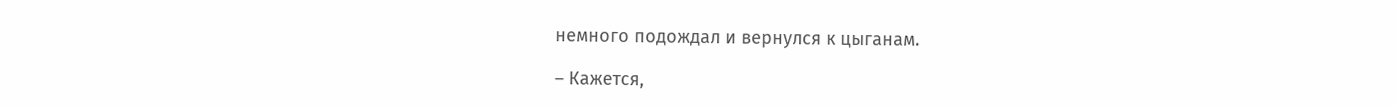немного подождал и вернулся к цыганам.

– Кажется,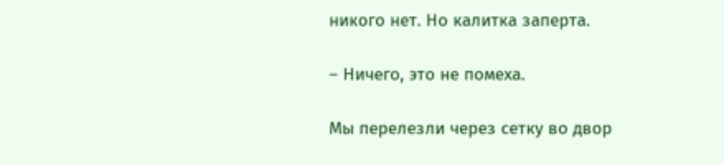никого нет. Но калитка заперта.

– Ничего, это не помеха.

Мы перелезли через сетку во двор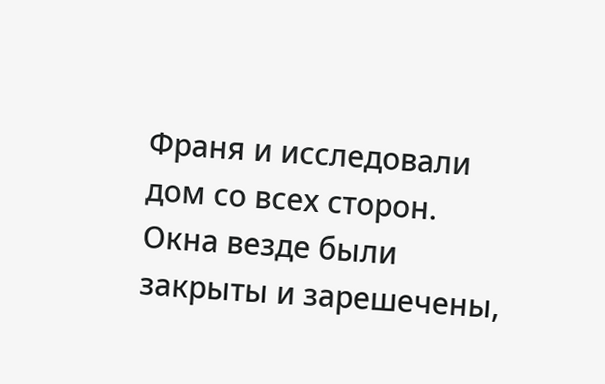Франя и исследовали дом со всех сторон. Окна везде были закрыты и зарешечены,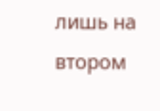лишь на втором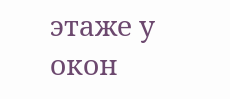этаже у окон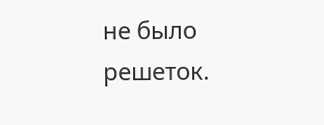не было решеток.